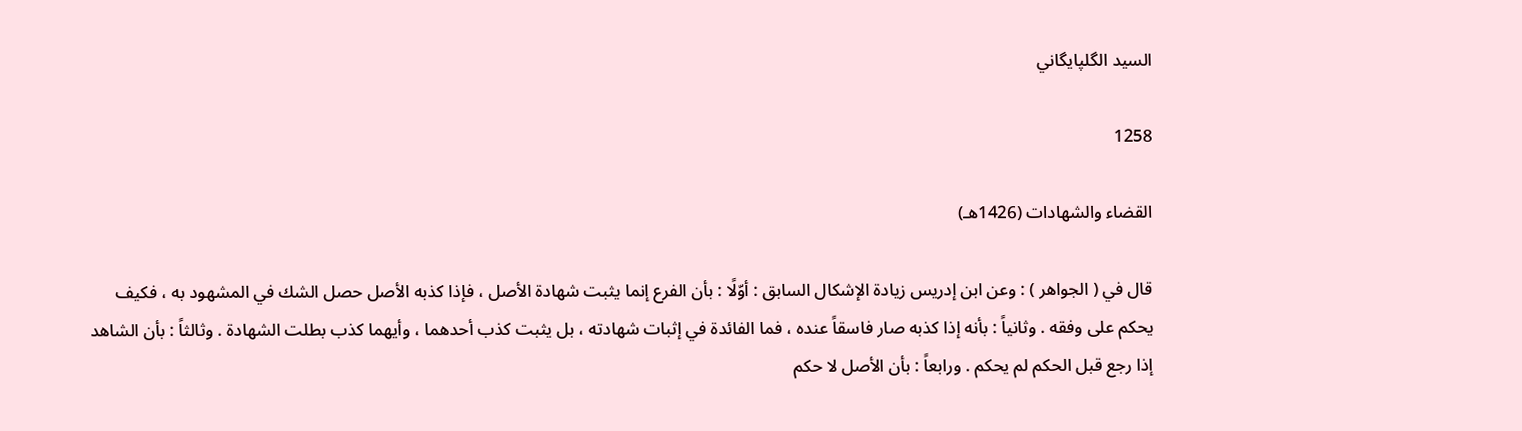السيد الگلپايگاني

1258

القضاء والشهادات (1426هـ)

قال في ( الجواهر ) : وعن ابن إدريس زيادة الإشكال السابق : أوّلًا : بأن الفرع إنما يثبت شهادة الأصل ، فإذا كذبه الأصل حصل الشك في المشهود به ، فكيف يحكم على وفقه . وثانياً : بأنه إذا كذبه صار فاسقاً عنده ، فما الفائدة في إثبات شهادته ، بل يثبت كذب أحدهما ، وأيهما كذب بطلت الشهادة . وثالثاً : بأن الشاهد إذا رجع قبل الحكم لم يحكم . ورابعاً : بأن الأصل لا حكم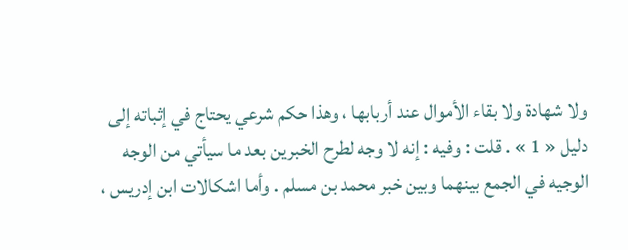ولا شهادة ولا بقاء الأموال عند أربابها ، وهذا حكم شرعي يحتاج في إثباته إلى دليل « 1 » . قلت : وفيه : إنه لا وجه لطرح الخبرين بعد ما سيأتي من الوجه الوجيه في الجمع بينهما وبين خبر محمد بن مسلم . وأما اشكالات ابن إدريس ،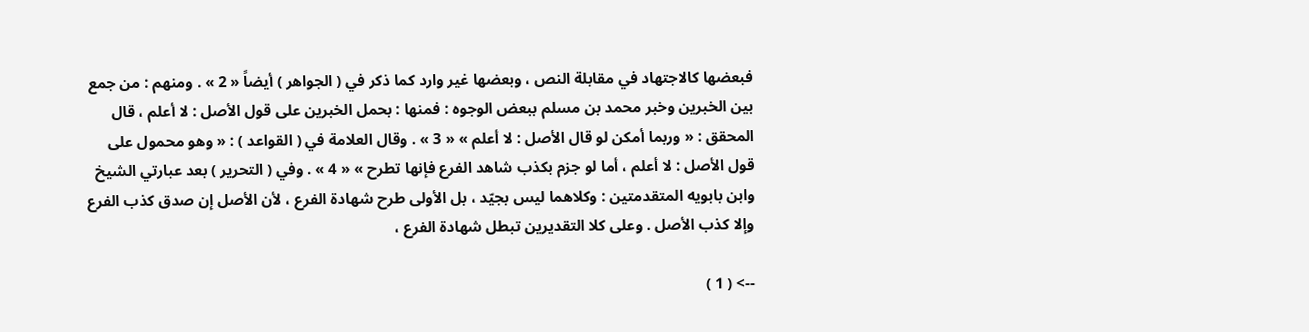فبعضها كالاجتهاد في مقابلة النص ، وبعضها غير وارد كما ذكر في ( الجواهر ) أيضاً « 2 » . ومنهم : من جمع بين الخبرين وخبر محمد بن مسلم ببعض الوجوه : فمنها : بحمل الخبرين على قول الأصل : لا أعلم ، قال المحقق : « وربما أمكن لو قال الأصل : لا أعلم » « 3 » . وقال العلامة في ( القواعد ) : « وهو محمول على قول الأصل : لا أعلم ، أما لو جزم بكذب شاهد الفرع فإنها تطرح » « 4 » . وفي ( التحرير ) بعد عبارتي الشيخ وابن بابويه المتقدمتين : وكلاهما ليس بجيّد ، بل الأولى طرح شهادة الفرع ، لأن الأصل إن صدق كذب الفرع وإلا كذب الأصل . وعلى كلا التقديرين تبطل شهادة الفرع ،

--> ( 1 )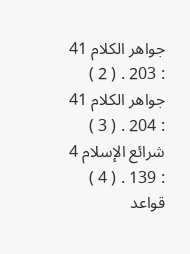جواهر الكلام 41 : 203 . ( 2 ) جواهر الكلام 41 : 204 . ( 3 ) شرائع الإسلام 4 : 139 . ( 4 ) قواعد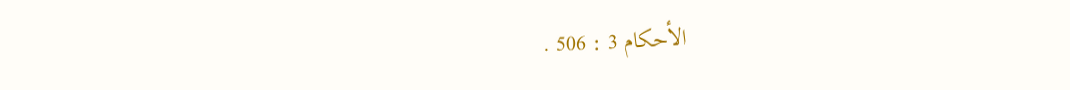الأحكام 3 : 506 .